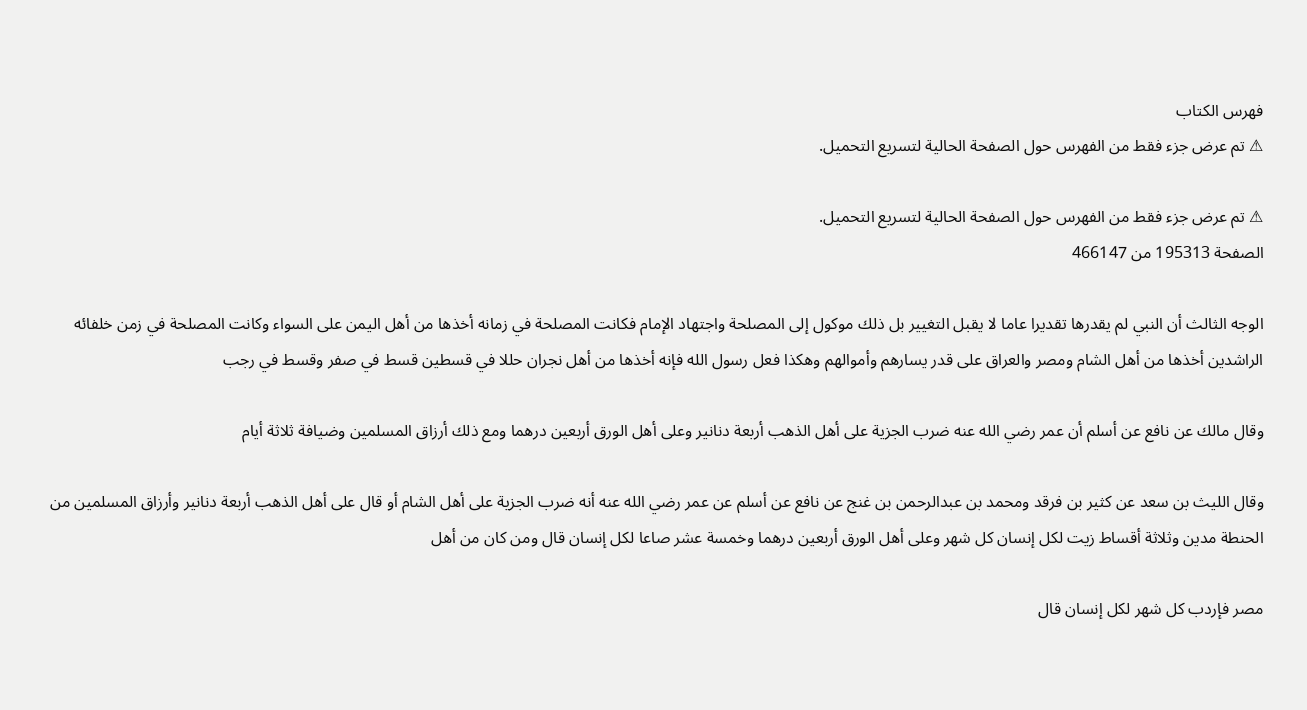فهرس الكتاب
⚠ تم عرض جزء فقط من الفهرس حول الصفحة الحالية لتسريع التحميل.

⚠ تم عرض جزء فقط من الفهرس حول الصفحة الحالية لتسريع التحميل.
الصفحة 195313 من 466147

الوجه الثالث أن النبي لم يقدرها تقديرا عاما لا يقبل التغيير بل ذلك موكول إلى المصلحة واجتهاد الإمام فكانت المصلحة في زمانه أخذها من أهل اليمن على السواء وكانت المصلحة في زمن خلفائه الراشدين أخذها من أهل الشام ومصر والعراق على قدر يسارهم وأموالهم وهكذا فعل رسول الله فإنه أخذها من أهل نجران حللا في قسطين قسط في صفر وقسط في رجب

وقال مالك عن نافع عن أسلم أن عمر رضي الله عنه ضرب الجزية على أهل الذهب أربعة دنانير وعلى أهل الورق أربعين درهما ومع ذلك أرزاق المسلمين وضيافة ثلاثة أيام

وقال الليث بن سعد عن كثير بن فرقد ومحمد بن عبدالرحمن بن غنج عن نافع عن أسلم عن عمر رضي الله عنه أنه ضرب الجزية على أهل الشام أو قال على أهل الذهب أربعة دنانير وأرزاق المسلمين من الحنطة مدين وثلاثة أقساط زيت لكل إنسان كل شهر وعلى أهل الورق أربعين درهما وخمسة عشر صاعا لكل إنسان قال ومن كان من أهل

مصر فإردب كل شهر لكل إنسان قال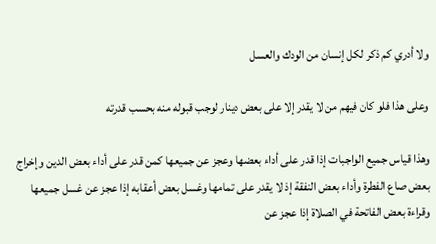ولا أدري كم ذكر لكل إنسان من الودك والعسل

وعلى هذا فلو كان فيهم من لا يقدر إلا على بعض دينار لوجب قبوله منه بحسب قدرته

وهذا قياس جميع الواجبات إذا قدر على أداء بعضها وعجز عن جميعها كمن قدر على أداء بعض الدين وإخراج بعض صاع الفطرة وأداء بعض النفقة إذ لا يقدر على تمامها وغسل بعض أعقابه إذا عجز عن غسل جميعها وقراءة بعض الفاتحة في الصلاة إذا عجز عن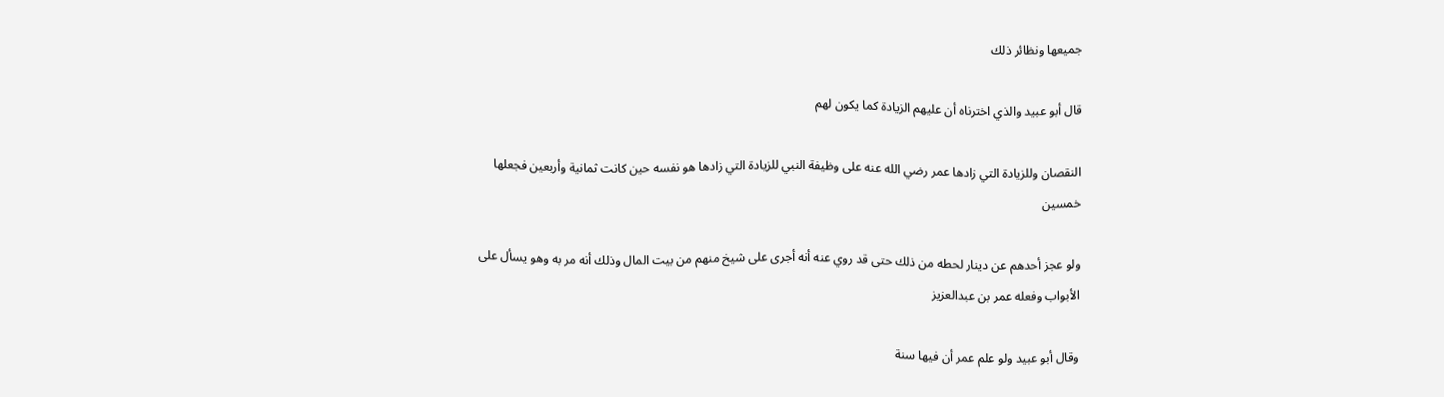جميعها ونظائر ذلك

قال أبو عبيد والذي اخترناه أن عليهم الزيادة كما يكون لهم

النقصان وللزيادة التي زادها عمر رضي الله عنه على وظيفة النبي للزيادة التي زادها هو نفسه حين كانت ثمانية وأربعين فجعلها خمسين

ولو عجز أحدهم عن دينار لحطه من ذلك حتى قد روي عنه أنه أجرى على شيخ منهم من بيت المال وذلك أنه مر به وهو يسأل على الأبواب وفعله عمر بن عبدالعزيز

وقال أبو عبيد ولو علم عمر أن فيها سنة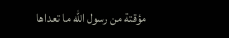مؤقتة من رسول الله ما تعداها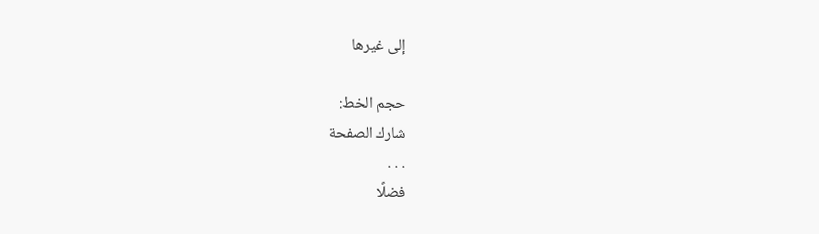إلى غيرها

حجم الخط:
شارك الصفحة
. . .
فضلًا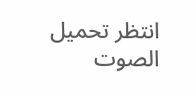انتظر تحميل الصوت